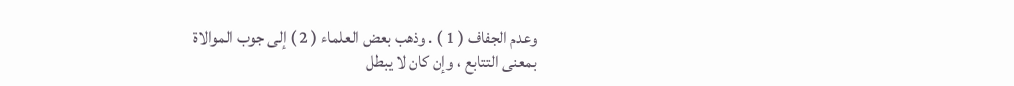وعدم الجفاف ( 1 ) . وذهب بعض العلماء ( 2 ) إلى جوب الموالاة
بمعنى التتابع ، وإن كان لا يبطل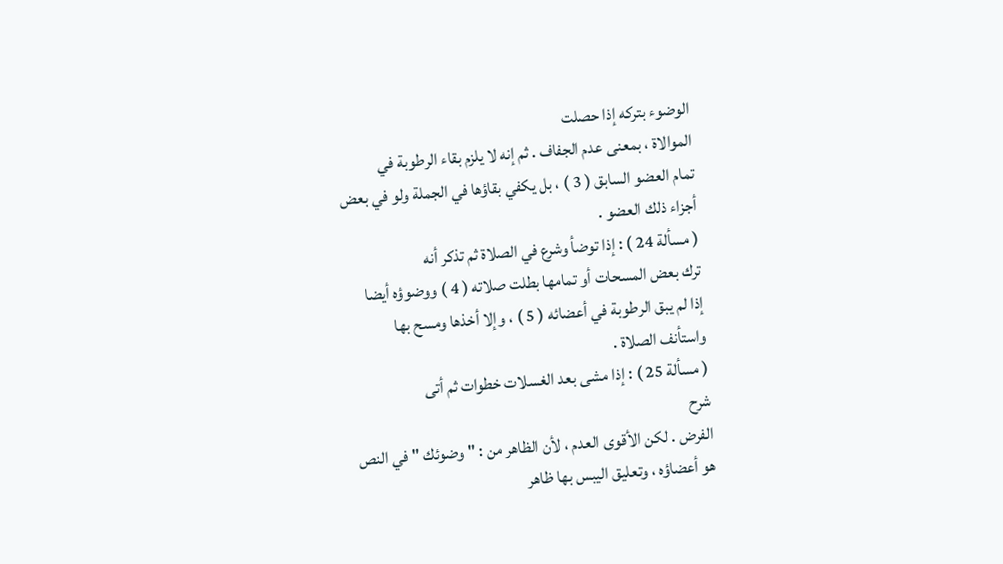الوضوء بتركه إذا حصلت
الموالاة ، بمعنى عدم الجفاف . ثم إنه لا يلزم بقاء الرطوبة في
تمام العضو السابق ( 3 ) ، بل يكفي بقاؤها في الجملة ولو في بعض
أجزاء ذلك العضو .
( مسألة 24 ) : إذا توضأ وشرع في الصلاة ثم تذكر أنه
ترك بعض المسحات أو تمامها بطلت صلاته ( 4 ) ووضوؤه أيضا
إذا لم يبق الرطوبة في أعضائه ( 5 ) ، وإلا أخذها ومسح بها
واستأنف الصلاة .
( مسألة 25 ) : إذا مشى بعد الغسلات خطوات ثم أتى
شرح
الفرض . لكن الأقوى العدم ، لأن الظاهر من : " وضوئك " في النص
هو أعضاؤه ، وتعليق اليبس بها ظاهر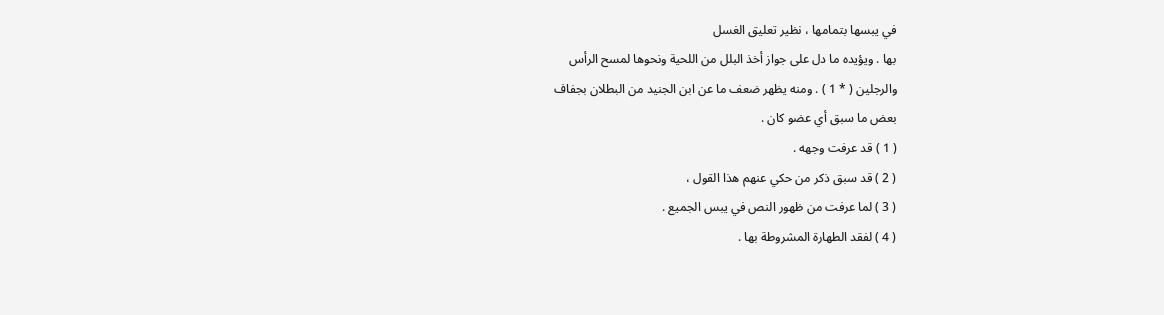في يبسها بتمامها ، نظير تعليق الغسل
بها . ويؤيده ما دل على جواز أخذ البلل من اللحية ونحوها لمسح الرأس
والرجلين ( * 1 ) . ومنه يظهر ضعف ما عن ابن الجنيد من البطلان بجفاف
بعض ما سبق أي عضو كان .
( 1 ) قد عرفت وجهه .
( 2 ) قد سبق ذكر من حكي عنهم هذا القول ،
( 3 ) لما عرفت من ظهور النص في يبس الجميع .
( 4 ) لفقد الطهارة المشروطة بها .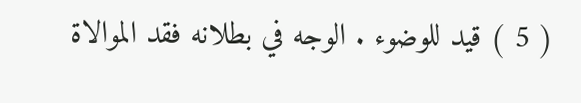( 5 ) قيد للوضوء . الوجه في بطلانه فقد الموالاة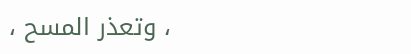، وتعذر المسح ،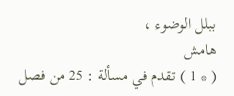ببلل الوضوء ،
هامش
( * 1 ) تقدم في مسألة : 25 من فصل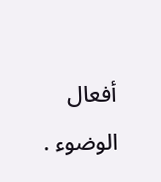أفعال الوضوء .